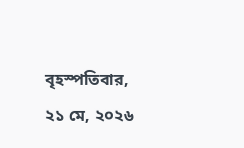বৃহস্পতিবার, ২১ মে, ২০২৬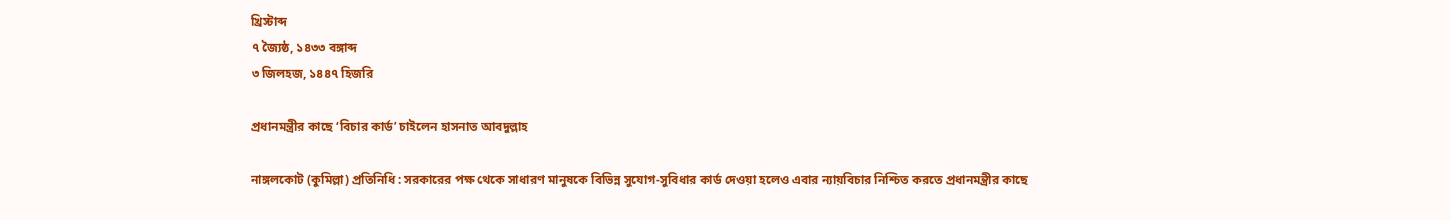খ্রিস্টাব্দ
৭ জ্যৈষ্ঠ, ১৪৩৩ বঙ্গাব্দ
৩ জিলহজ, ১৪৪৭ হিজরি

প্রধানমন্ত্রীর কাছে ‘বিচার কার্ড’ চাইলেন হাসনাত আবদুল্লাহ

নাঙ্গলকোট (কুমিল্লা) প্রতিনিধি : সরকারের পক্ষ থেকে সাধারণ মানুষকে বিভিন্ন সুযোগ-সুবিধার কার্ড দেওয়া হলেও এবার ন্যায়বিচার নিশ্চিত করতে প্রধানমন্ত্রীর কাছে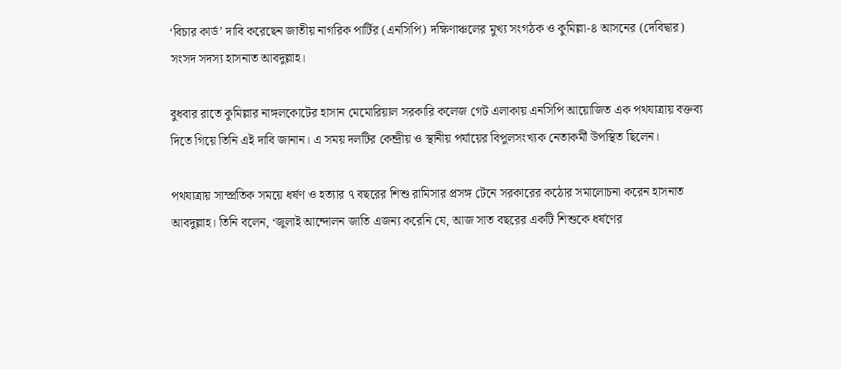‘বিচার কার্ড’ দাবি করেছেন জাতীয় নাগরিক পার্টির (এনসিপি) দক্ষিণাঞ্চলের মুখ্য সংগঠক ও কুমিল্লা-৪ আসনের (দেবিদ্বার) সংসদ সদস্য হাসনাত আবদুল্লাহ।

বুধবার রাতে কুমিল্লার নাঙ্গলকোটের হাসান মেমোরিয়াল সরকারি কলেজ গেট এলাকায় এনসিপি আয়োজিত এক পথযাত্রায় বক্তব্য দিতে গিয়ে তিনি এই দাবি জানান। এ সময় দলটির কেন্দ্রীয় ও স্থানীয় পর্যায়ের বিপুলসংখ্যক নেতাকর্মী উপস্থিত ছিলেন।

পথযাত্রায় সাম্প্রতিক সময়ে ধর্ষণ ও হত্যার ৭ বছরের শিশু রামিসার প্রসঙ্গ টেনে সরকারের কঠোর সমালোচনা করেন হাসনাত আবদুল্লাহ। তিনি বলেন, ‘জুলাই আন্দোলন জাতি এজন্য করেনি যে, আজ সাত বছরের একটি শিশুকে ধর্ষণের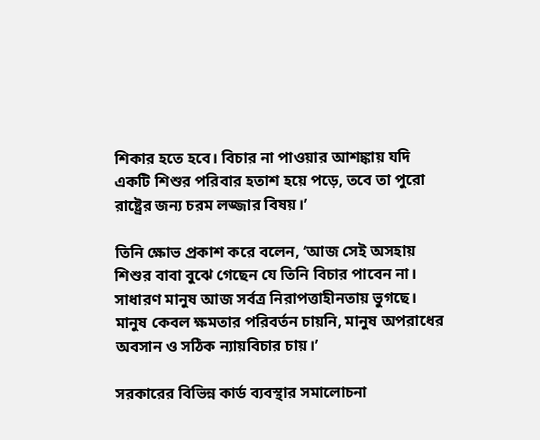শিকার হতে হবে। বিচার না পাওয়ার আশঙ্কায় যদি একটি শিশুর পরিবার হতাশ হয়ে পড়ে, তবে তা পুরো রাষ্ট্রের জন্য চরম লজ্জার বিষয়।’

তিনি ক্ষোভ প্রকাশ করে বলেন, ‘আজ সেই অসহায় শিশুর বাবা বুঝে গেছেন যে তিনি বিচার পাবেন না। সাধারণ মানুষ আজ সর্বত্র নিরাপত্তাহীনতায় ভুগছে। মানুষ কেবল ক্ষমতার পরিবর্তন চায়নি, মানুষ অপরাধের অবসান ও সঠিক ন্যায়বিচার চায়।’

সরকারের বিভিন্ন কার্ড ব্যবস্থার সমালোচনা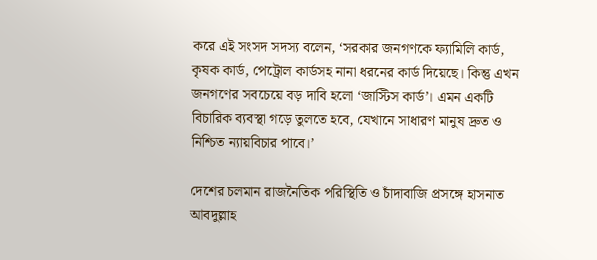করে এই সংসদ সদস্য বলেন, ‘সরকার জনগণকে ফ্যামিলি কার্ড, কৃষক কার্ড, পেট্রোল কার্ডসহ নানা ধরনের কার্ড দিয়েছে। কিন্তু এখন জনগণের সবচেয়ে বড় দাবি হলো ‘জাস্টিস কার্ড’। এমন একটি বিচারিক ব্যবস্থা গড়ে তুলতে হবে, যেখানে সাধারণ মানুষ দ্রুত ও নিশ্চিত ন্যায়বিচার পাবে।’

দেশের চলমান রাজনৈতিক পরিস্থিতি ও চাঁদাবাজি প্রসঙ্গে হাসনাত আবদুল্লাহ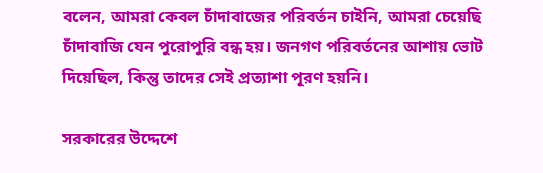বলেন, আমরা কেবল চাঁদাবাজের পরিবর্তন চাইনি, আমরা চেয়েছি চাঁদাবাজি যেন পুরোপুরি বন্ধ হয়। জনগণ পরিবর্তনের আশায় ভোট দিয়েছিল, কিন্তু তাদের সেই প্রত্যাশা পূরণ হয়নি।

সরকারের উদ্দেশে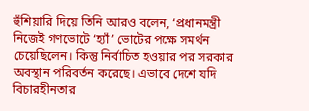হুঁশিয়ারি দিয়ে তিনি আরও বলেন, ‘প্রধানমন্ত্রী নিজেই গণভোটে ‘হ্যাঁ’ ভোটের পক্ষে সমর্থন চেয়েছিলেন। কিন্তু নির্বাচিত হওয়ার পর সরকার অবস্থান পরিবর্তন করেছে। এভাবে দেশে যদি বিচারহীনতার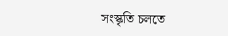সংস্কৃতি চলতে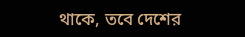থাকে, তবে দেশের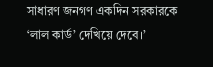সাধারণ জনগণ একদিন সরকারকে ‘লাল কার্ড’ দেখিয়ে দেবে।’